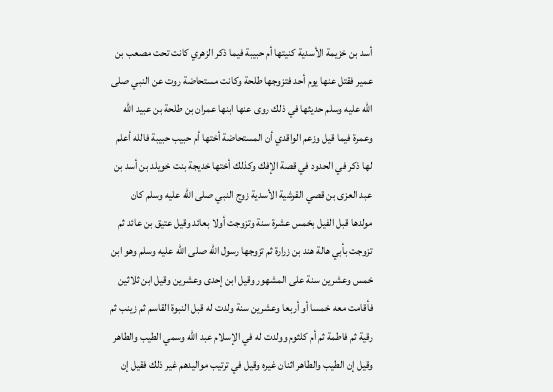أسد بن خزيمة الأسدية كنيتها أم حبيبة فيما ذكر الزهري كانت تحت مصعب بن عمير فقتل عنها يوم أحد فتزوجها طلحة وكانت مستحاضة روت عن النبي صلى الله عليه وسلم حديثها في ذلك روى عنها ابنها عمران بن طلحة بن عبيد الله وعمرة فيما قيل وزعم الواقدي أن المستحاضة أختها أم حبيب حبيبة فالله أعلم لها ذكر في الحدود في قصة الإفك وكذلك أختها خديجة بنت خويلد بن أسد بن عبد العزى بن قصي القرشية الأسدية زوج النبي صلى الله عليه وسلم كان مولدها قبل الفيل بخمس عشرة سنة وتزوجت أولا بعائد وقيل عتيق بن عائد ثم تزوجت بأبي هالة هند بن زرارة ثم تزوجها رسول الله صلى الله عليه وسلم وهو ابن خمس وعشرين سنة على المشهور وقيل ابن إحدى وعشرين وقيل ابن ثلاثين فأقامت معه خمسا أو أربعا وعشرين سنة ولدت له قبل النبوة القاسم ثم زينب ثم رقية ثم فاطمة ثم أم كلثوم وولدت له في الإسلام عبد الله وسمي الطيب والطاهر
وقيل إن الطيب والطاهر اثنان غيره وقيل في ترتيب مواليدهم غير ذلك فقيل إن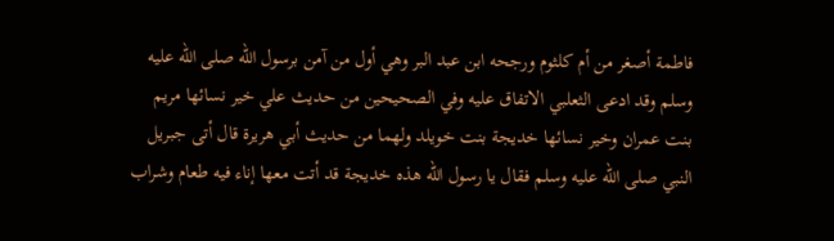فاطمة أصغر من أم كلثوم ورجحه ابن عبد البر وهي أول من آمن برسول الله صلى الله عليه وسلم وقد ادعى الثعلبي الاتفاق عليه وفي الصحيحين من حديث علي خير نسائها مريم بنت عمران وخير نسائها خديجة بنت خويلد ولهما من حديث أبي هريرة قال أتى جبريل النبي صلى الله عليه وسلم فقال يا رسول الله هذه خديجة قد أتت معها إناء فيه طعام وشراب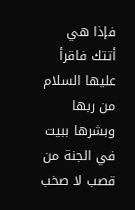فإذا هي أتتك فاقرأ عليها السلام من ربها وبشرها ببيت في الجنة من قصب لا صخب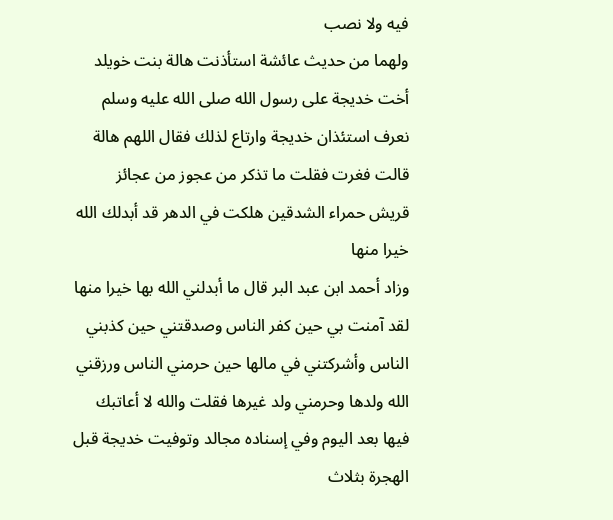فيه ولا نصب
ولهما من حديث عائشة استأذنت هالة بنت خويلد أخت خديجة على رسول الله صلى الله عليه وسلم نعرف استئذان خديجة وارتاع لذلك فقال اللهم هالة قالت فغرت فقلت ما تذكر من عجوز من عجائز قريش حمراء الشدقين هلكت في الدهر قد أبدلك الله خيرا منها
وزاد أحمد ابن عبد البر قال ما أبدلني الله بها خيرا منها لقد آمنت بي حين كفر الناس وصدقتني حين كذبني الناس وأشركتني في مالها حين حرمني الناس ورزقني الله ولدها وحرمني ولد غيرها فقلت والله لا أعاتبك فيها بعد اليوم وفي إسناده مجالد وتوفيت خديجة قبل الهجرة بثلاث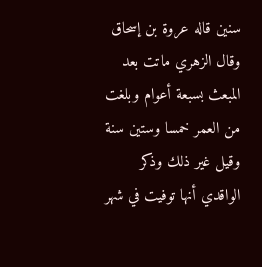سنين قاله عروة بن إسحاق وقال الزهري ماتت بعد المبعث بسبعة أعوام وبلغت من العمر خمسا وستين سنة وقيل غير ذلك وذكر الواقدي أنها توفيت في شهر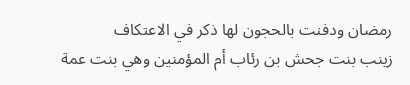رمضان ودفنت بالحجون لها ذكر في الاعتكاف
زينب بنت جحش بن رئاب أم المؤمنين وهي بنت عمة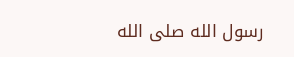رسول الله صلى الله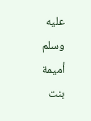عليه وسلم أميمة بنت